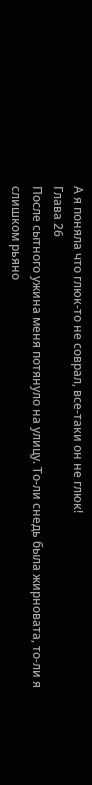А я поняла что глюк-то не соврал, все-таки он не глюк!
Глава 26
После сытного ужина меня потянуло на улицу. То-ли снедь была жирновата, то-ли я слишком рьяно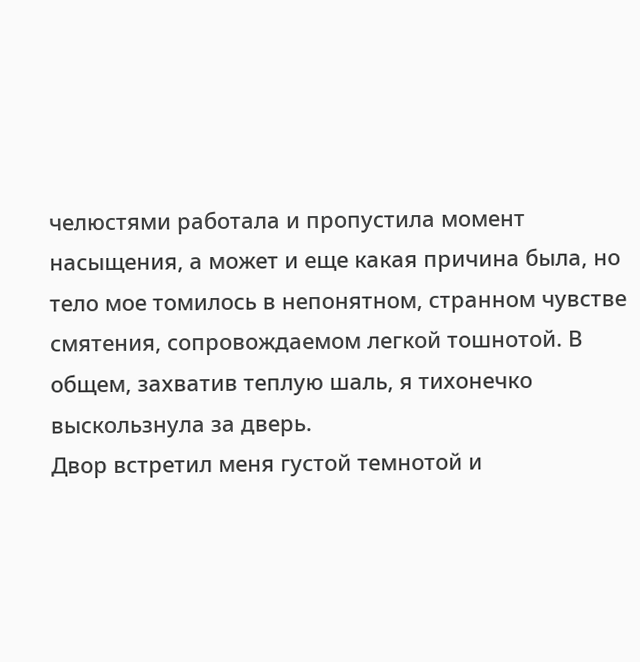челюстями работала и пропустила момент насыщения, а может и еще какая причина была, но тело мое томилось в непонятном, странном чувстве смятения, сопровождаемом легкой тошнотой. В общем, захватив теплую шаль, я тихонечко выскользнула за дверь.
Двор встретил меня густой темнотой и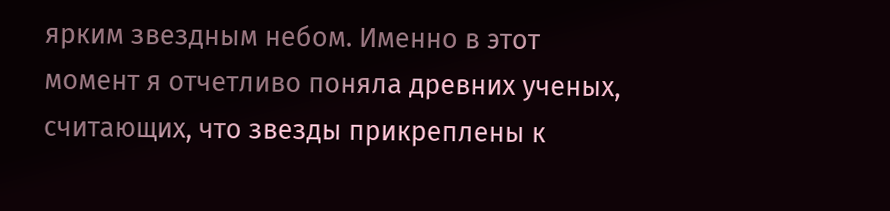ярким звездным небом. Именно в этот момент я отчетливо поняла древних ученых, считающих, что звезды прикреплены к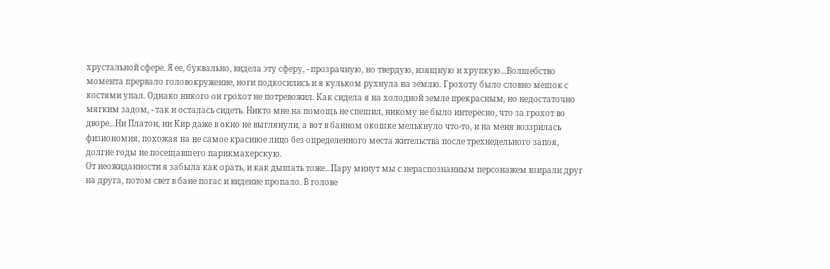хрустальной сфере. Я ее, буквально, видела эту сферу, - прозрачную, но твердую, изящную и хрупкую...Волшебство момента прервало головокружение, ноги подкосились и я кульком рухнула на землю. Грохоту было словно мешок с костями упал. Однако никого он грохот не потревожил. Как сидела я на холодной земле прекрасным, но недостаточно мягким задом, - так и осталась сидеть. Никто мне на помощь не спешил, никому не было интересно, что за грохот во дворе...Ни Платон, ни Кир даже в окно не выглянули, а вот в банном окошке мелькнуло что-то, и на меня воззрилась физиономия, похожая на не самое красивое лицо без определенного места жительства после трехнедельного запоя, долгие годы не посещавшего парикмахерскую.
От неожиданности я забыла как орать, и как дышать тоже...Пару минут мы с нераспознанным персонажем взирали друг на друга, потом свет в бане погас и видение пропало. В голове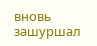вновь зашуршал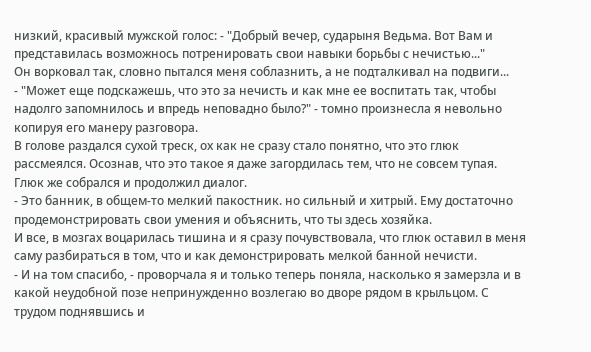низкий, красивый мужской голос: - "Добрый вечер, сударыня Ведьма. Вот Вам и представилась возможнось потренировать свои навыки борьбы с нечистью..."
Он ворковал так, словно пытался меня соблазнить, а не подталкивал на подвиги...
- "Может еще подскажешь, что это за нечисть и как мне ее воспитать так, чтобы надолго запомнилось и впредь неповадно было?" - томно произнесла я невольно копируя его манеру разговора.
В голове раздался сухой треск, ох как не сразу стало понятно, что это глюк рассмеялся. Осознав, что это такое я даже загордилась тем, что не совсем тупая. Глюк же собрался и продолжил диалог.
- Это банник, в общем-то мелкий пакостник. но сильный и хитрый. Ему достаточно продемонстрировать свои умения и объяснить, что ты здесь хозяйка.
И все, в мозгах воцарилась тишина и я сразу почувствовала, что глюк оставил в меня саму разбираться в том, что и как демонстрировать мелкой банной нечисти.
- И на том спасибо, - проворчала я и только теперь поняла, насколько я замерзла и в какой неудобной позе непринужденно возлегаю во дворе рядом в крыльцом. С трудом поднявшись и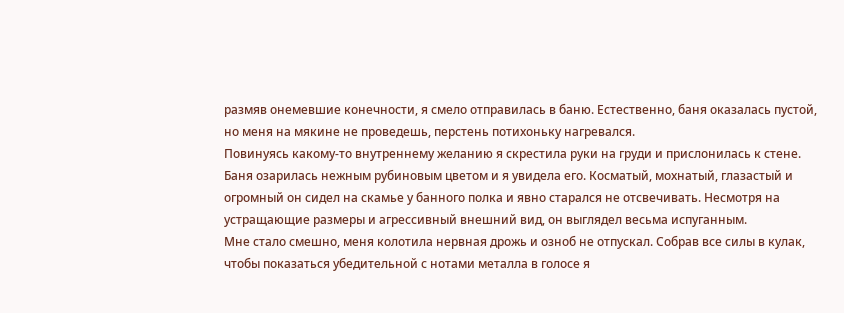размяв онемевшие конечности, я смело отправилась в баню. Естественно, баня оказалась пустой, но меня на мякине не проведешь, перстень потихоньку нагревался.
Повинуясь какому-то внутреннему желанию я скрестила руки на груди и прислонилась к стене. Баня озарилась нежным рубиновым цветом и я увидела его. Косматый, мохнатый, глазастый и огромный он сидел на скамье у банного полка и явно старался не отсвечивать. Несмотря на устращающие размеры и агрессивный внешний вид, он выглядел весьма испуганным.
Мне стало смешно, меня колотила нервная дрожь и озноб не отпускал. Собрав все силы в кулак, чтобы показаться убедительной с нотами металла в голосе я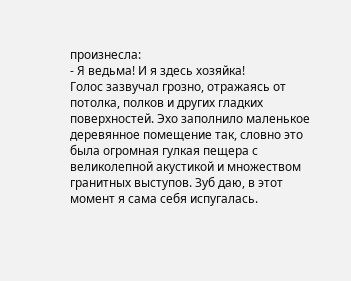произнесла:
- Я ведьма! И я здесь хозяйка!
Голос зазвучал грозно, отражаясь от потолка, полков и других гладких поверхностей. Эхо заполнило маленькое деревянное помещение так, словно это была огромная гулкая пещера с великолепной акустикой и множеством гранитных выступов. Зуб даю, в этот момент я сама себя испугалась.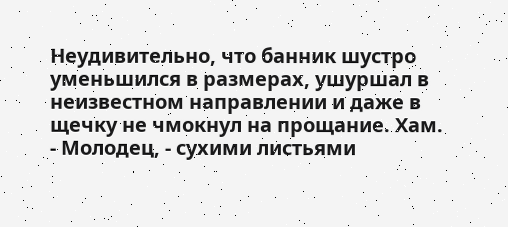Неудивительно, что банник шустро уменьшился в размерах, ушуршал в неизвестном направлении и даже в щечку не чмокнул на прощание. Хам.
- Молодец, - сухими листьями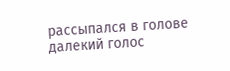рассыпался в голове далекий голос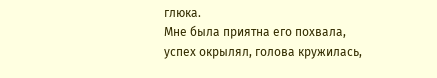глюка.
Мне была приятна его похвала, успех окрылял, голова кружилась,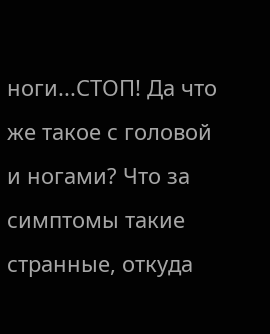ноги...СТОП! Да что же такое с головой и ногами? Что за симптомы такие странные, откуда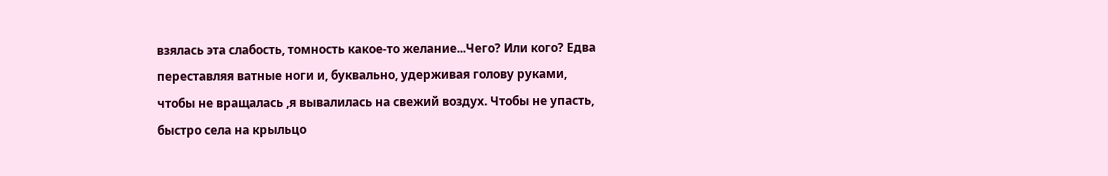взялась эта слабость, томность какое-то желание...Чего? Или кого? Едва переставляя ватные ноги и, буквально, удерживая голову руками, чтобы не вращалась ,я вывалилась на свежий воздух. Чтобы не упасть, быстро села на крыльцо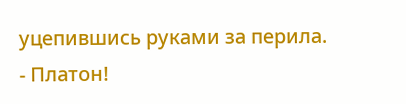уцепившись руками за перила.
- Платон!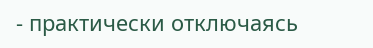- практически отключаясь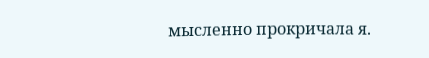мысленно прокричала я.